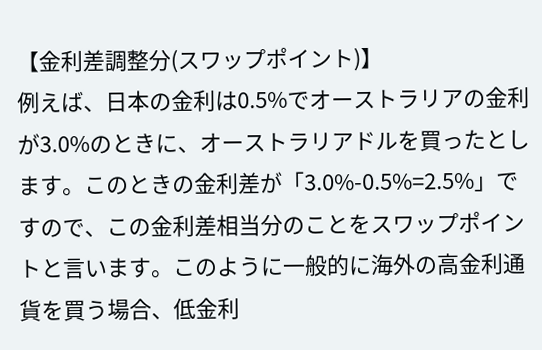【金利差調整分(スワップポイント)】
例えば、日本の金利は0.5%でオーストラリアの金利が3.0%のときに、オーストラリアドルを買ったとします。このときの金利差が「3.0%-0.5%=2.5%」ですので、この金利差相当分のことをスワップポイントと言います。このように一般的に海外の高金利通貨を買う場合、低金利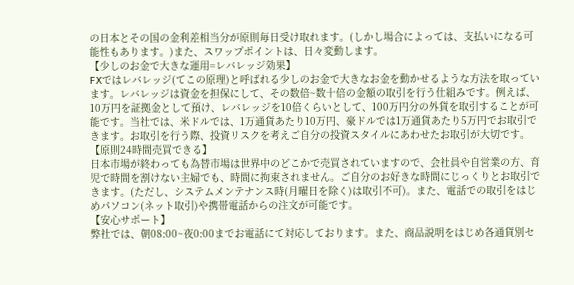の日本とその国の金利差相当分が原則毎日受け取れます。(しかし場合によっては、支払いになる可能性もあります。)また、スワップポイントは、日々変動します。
【少しのお金で大きな運用=レバレッジ効果】
FXではレバレッジ(てこの原理)と呼ばれる少しのお金で大きなお金を動かせるような方法を取っています。レバレッジは資金を担保にして、その数倍~数十倍の金額の取引を行う仕組みです。例えば、10万円を証拠金として預け、レバレッジを10倍くらいとして、100万円分の外貨を取引することが可能です。当社では、米ドルでは、1万通貨あたり10万円、豪ドルでは1万通貨あたり5万円でお取引できます。お取引を行う際、投資リスクを考えご自分の投資スタイルにあわせたお取引が大切です。
【原則24時間売買できる】
日本市場が終わっても為替市場は世界中のどこかで売買されていますので、会社員や自営業の方、育児で時間を割けない主婦でも、時間に拘束されません。ご自分のお好きな時間にじっくりとお取引できます。(ただし、システムメンテナンス時(月曜日を除く)は取引不可)。また、電話での取引をはじめパソコン(ネット取引)や携帯電話からの注文が可能です。
【安心サポート】
弊社では、朝08:00~夜0:00までお電話にて対応しております。また、商品説明をはじめ各通貨別セ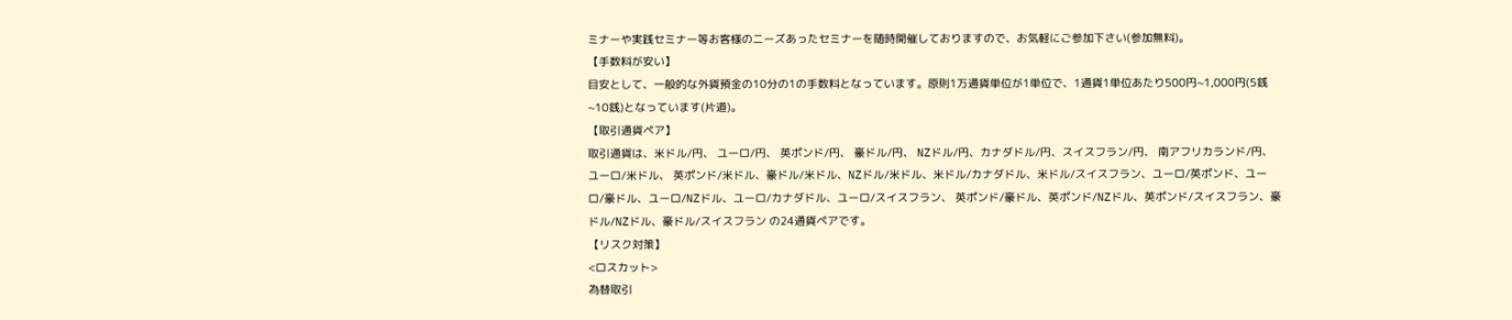ミナーや実践セミナー等お客様のニーズあったセミナーを随時開催しておりますので、お気軽にご参加下さい(参加無料)。
【手数料が安い】
目安として、一般的な外貨預金の10分の1の手数料となっています。原則1万通貨単位が1単位で、1通貨1単位あたり500円~1,000円(5銭~10銭)となっています(片道)。
【取引通貨ペア】
取引通貨は、米ドル/円、 ユーロ/円、 英ポンド/円、 豪ドル/円、 NZドル/円、カナダドル/円、スイスフラン/円、 南アフリカランド/円、 ユーロ/米ドル、 英ポンド/米ドル、豪ドル/米ドル、NZドル/米ドル、米ドル/カナダドル、米ドル/スイスフラン、ユーロ/英ポンド、ユーロ/豪ドル、ユーロ/NZドル、ユーロ/カナダドル、ユーロ/スイスフラン、 英ポンド/豪ドル、英ポンド/NZドル、英ポンド/スイスフラン、豪ドル/NZドル、豪ドル/スイスフラン の24通貨ペアです。
【リスク対策】
<ロスカット>
為替取引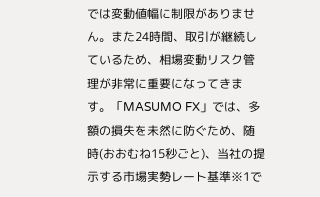では変動値幅に制限がありません。また24時間、取引が継続しているため、相場変動リスク管理が非常に重要になってきます。「MASUMO FX」では、多額の損失を未然に防ぐため、随時(おおむね15秒ごと)、当社の提示する市場実勢レート基準※1で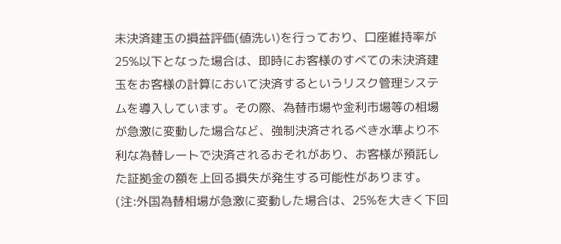未決済建玉の損益評価(値洗い)を行っており、口座維持率が25%以下となった場合は、即時にお客様のすべての未決済建玉をお客様の計算において決済するというリスク管理システムを導入しています。その際、為替市場や金利市場等の相場が急激に変動した場合など、強制決済されるべき水準より不利な為替レートで決済されるおそれがあり、お客様が預託した証拠金の額を上回る損失が発生する可能性があります。 (注:外国為替相場が急激に変動した場合は、25%を大きく下回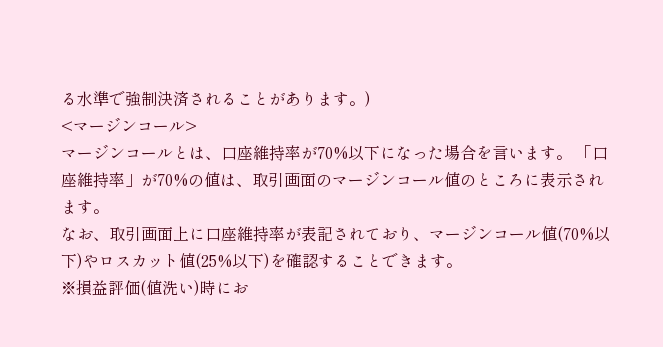る水準で強制決済されることがあります。)
<マージンコール>
マージンコールとは、口座維持率が70%以下になった場合を言います。 「口座維持率」が70%の値は、取引画面のマージンコール値のところに表示されます。
なお、取引画面上に口座維持率が表記されており、マージンコール値(70%以下)やロスカット値(25%以下)を確認することできます。
※損益評価(値洗い)時にお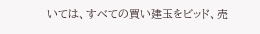いては、すべての買い建玉をビッド、売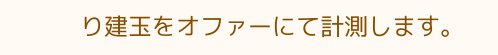り建玉をオファーにて計測します。